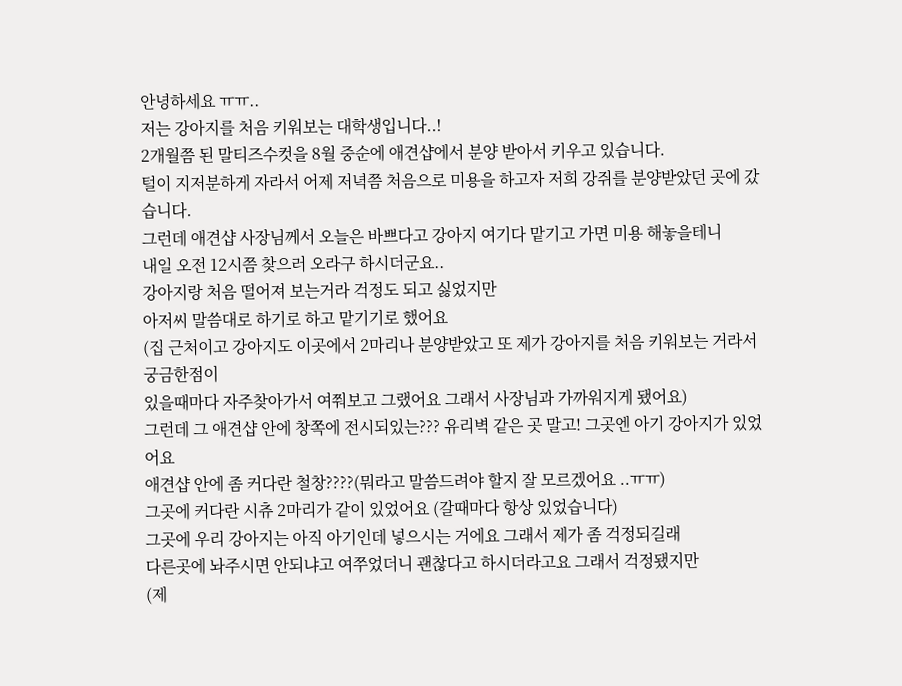안녕하세요 ㅠㅠ..
저는 강아지를 처음 키워보는 대학생입니다..!
2개월쯤 된 말티즈수컷을 8월 중순에 애견샵에서 분양 받아서 키우고 있습니다.
털이 지저분하게 자라서 어제 저녁쯤 처음으로 미용을 하고자 저희 강쥐를 분양받았던 곳에 갔습니다.
그런데 애견샵 사장님께서 오늘은 바쁘다고 강아지 여기다 맡기고 가면 미용 해놓을테니
내일 오전 12시쯤 찾으러 오라구 하시더군요..
강아지랑 처음 떨어져 보는거라 걱정도 되고 싫었지만
아저씨 말씀대로 하기로 하고 맡기기로 했어요
(집 근처이고 강아지도 이곳에서 2마리나 분양받았고 또 제가 강아지를 처음 키워보는 거라서 궁금한점이
있을때마다 자주찾아가서 여쭤보고 그랬어요 그래서 사장님과 가까워지게 됐어요)
그런데 그 애견샵 안에 창쪽에 전시되있는??? 유리벽 같은 곳 말고! 그곳엔 아기 강아지가 있었어요
애견샵 안에 좀 커다란 철창????(뭐라고 말씀드려야 할지 잘 모르겠어요 ..ㅠㅠ)
그곳에 커다란 시츄 2마리가 같이 있었어요 (갈때마다 항상 있었습니다)
그곳에 우리 강아지는 아직 아기인데 넣으시는 거에요 그래서 제가 좀 걱정되길래
다른곳에 놔주시면 안되냐고 여쭈었더니 괜찮다고 하시더라고요 그래서 걱정됐지만
(제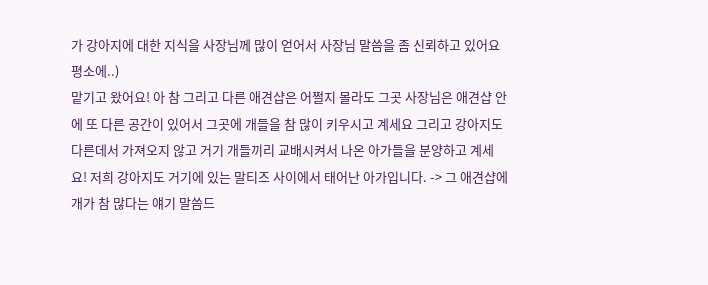가 강아지에 대한 지식을 사장님께 많이 얻어서 사장님 말씀을 좀 신뢰하고 있어요 평소에..)
맡기고 왔어요! 아 참 그리고 다른 애견샵은 어쩔지 몰라도 그곳 사장님은 애견샵 안에 또 다른 공간이 있어서 그곳에 개들을 참 많이 키우시고 계세요 그리고 강아지도 다른데서 가져오지 않고 거기 개들끼리 교배시켜서 나온 아가들을 분양하고 계세요! 저희 강아지도 거기에 있는 말티즈 사이에서 태어난 아가입니다. -> 그 애견샵에 개가 참 많다는 얘기 말씀드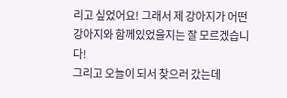리고 싶었어요! 그래서 제 강아지가 어떤 강아지와 함께있었을지는 잘 모르겠습니다!
그리고 오늘이 되서 찾으러 갔는데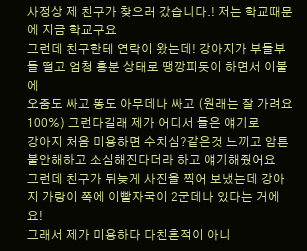사정상 제 친구가 찾으러 갔습니다.! 저는 학교때문에 지금 학교구요
그런데 친구한테 연락이 왔는데! 강아지가 부들부들 떨고 엄청 흥분 상태로 땡깡피듯이 하면서 이불에
오줌도 싸고 똥도 아무데나 싸고 (원래는 잘 가려요 100%) 그런다길래 제가 어디서 들은 얘기로
강아지 처음 미용하면 수치심?같은것 느끼고 암튼 불안해하고 소심해진다더라 하고 얘기해줬어요
그런데 친구가 뒤늦게 사진을 찍어 보냈는데 강아지 가랑이 쪽에 이빨자국이 2군데나 있다는 거에요!
그래서 제가 미용하다 다친흔적이 아니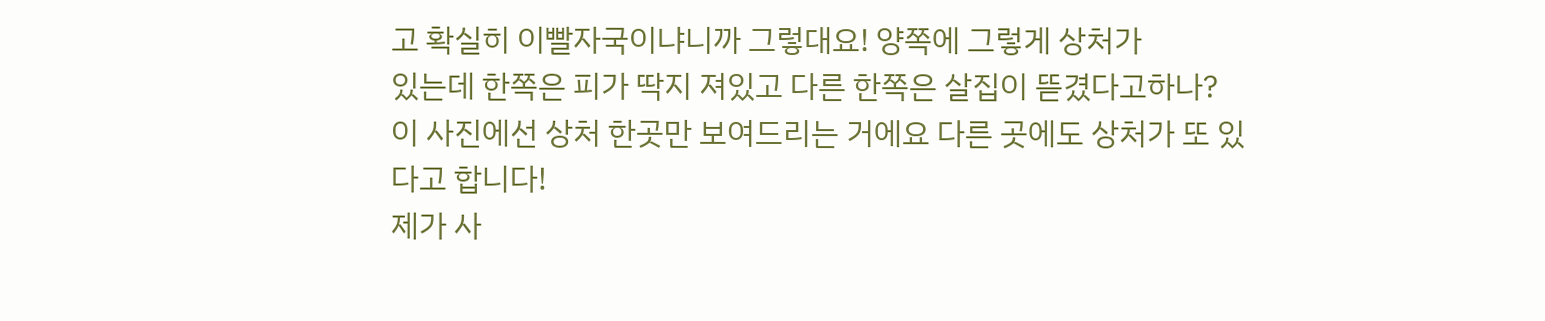고 확실히 이빨자국이냐니까 그렇대요! 양쪽에 그렇게 상처가
있는데 한쪽은 피가 딱지 져있고 다른 한쪽은 살집이 뜯겼다고하나?
이 사진에선 상처 한곳만 보여드리는 거에요 다른 곳에도 상처가 또 있다고 합니다!
제가 사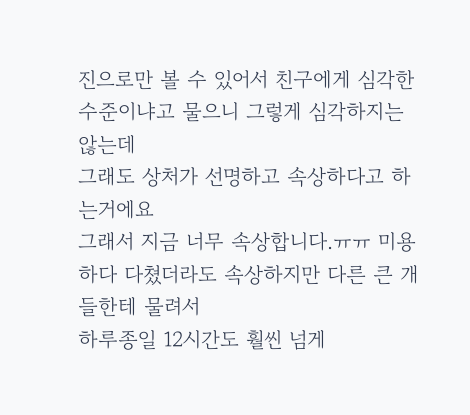진으로만 볼 수 있어서 친구에게 심각한 수준이냐고 물으니 그렇게 심각하지는 않는데
그래도 상처가 선명하고 속상하다고 하는거에요
그래서 지금 너무 속상합니다.ㅠㅠ 미용하다 다쳤더라도 속상하지만 다른 큰 개들한테 물려서
하루종일 12시간도 훨씬 넘게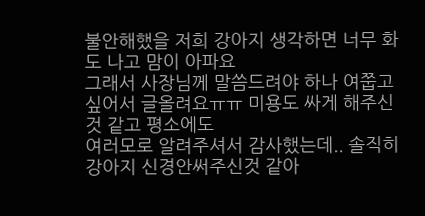불안해했을 저희 강아지 생각하면 너무 화도 나고 맘이 아파요
그래서 사장님께 말씀드려야 하나 여쭙고 싶어서 글올려요ㅠㅠ 미용도 싸게 해주신것 같고 평소에도
여러모로 알려주셔서 감사했는데.. 솔직히 강아지 신경안써주신것 같아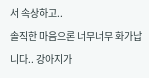서 속상하고..
솔직한 마음으론 너무너무 화가납니다.. 강아지가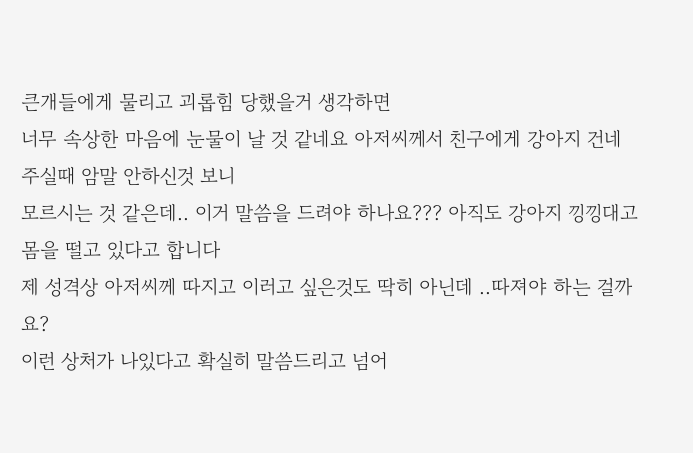큰개들에게 물리고 괴롭힘 당했을거 생각하면
너무 속상한 마음에 눈물이 날 것 같네요 아저씨께서 친구에게 강아지 건네 주실때 암말 안하신것 보니
모르시는 것 같은데.. 이거 말씀을 드려야 하나요??? 아직도 강아지 낑낑대고 몸을 떨고 있다고 합니다
제 성격상 아저씨께 따지고 이러고 싶은것도 딱히 아닌데 ..따져야 하는 걸까요?
이런 상처가 나있다고 확실히 말씀드리고 넘어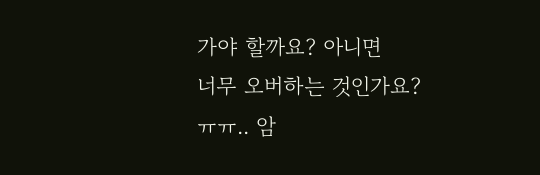가야 할까요? 아니면
너무 오버하는 것인가요? ㅠㅠ.. 암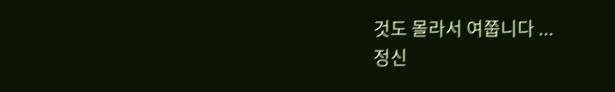것도 몰라서 여쭙니다 ...
정신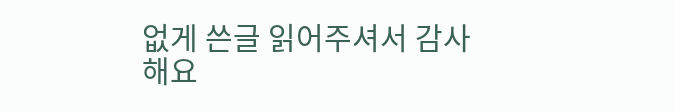없게 쓴글 읽어주셔서 감사해요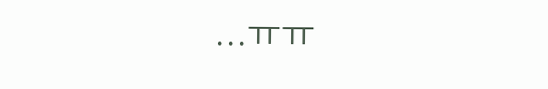...ㅠㅠ